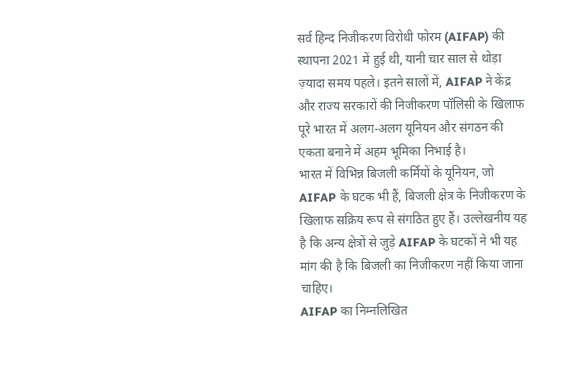सर्व हिन्द निजीकरण विरोधी फोरम (AIFAP) की स्थापना 2021 में हुई थी, यानी चार साल से थोड़ा ज़्यादा समय पहले। इतने सालों में, AIFAP ने केंद्र और राज्य सरकारों की निजीकरण पॉलिसी के खिलाफ पूरे भारत में अलग-अलग यूनियन और संगठन की एकता बनाने में अहम भूमिका निभाई है।
भारत में विभिन्न बिजली कर्मियों के यूनियन, जो AIFAP के घटक भी हैं, बिजली क्षेत्र के निजीकरण के खिलाफ सक्रिय रूप से संगठित हुए हैं। उल्लेखनीय यह है कि अन्य क्षेत्रों से जुड़े AIFAP के घटकों ने भी यह मांग की है कि बिजली का निजीकरण नहीं किया जाना चाहिए।
AIFAP का निम्नलिखित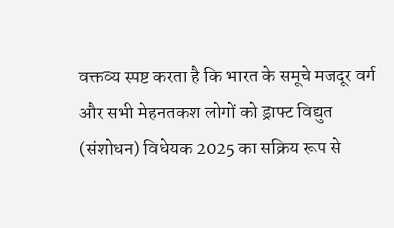वक्तव्य स्पष्ट करता है कि भारत के समूचे मजदूर वर्ग और सभी मेहनतकश लोगों को ड्राफ्ट विद्युत (संशोधन) विधेयक 2025 का सक्रिय रूप से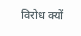विरोध क्यों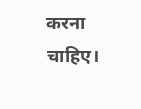करना चाहिए।